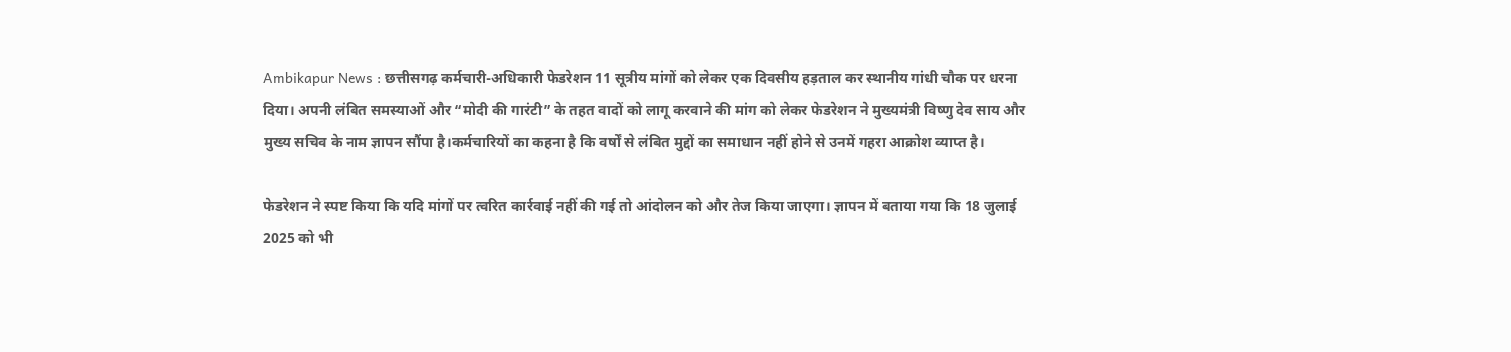Ambikapur News : छत्तीसगढ़ कर्मचारी-अधिकारी फेडरेशन 11 सूत्रीय मांगों को लेकर एक दिवसीय हड़ताल कर स्थानीय गांधी चौक पर धरना दिया। अपनी लंबित समस्याओं और “मोदी की गारंटी” के तहत वादों को लागू करवाने की मांग को लेकर फेडरेशन ने मुख्यमंत्री विष्णु देव साय और मुख्य सचिव के नाम ज्ञापन सौंपा है।कर्मचारियों का कहना है कि वर्षों से लंबित मुद्दों का समाधान नहीं होने से उनमें गहरा आक्रोश व्याप्त है।

फेडरेशन ने स्पष्ट किया कि यदि मांगों पर त्वरित कार्रवाई नहीं की गई तो आंदोलन को और तेज किया जाएगा। ज्ञापन में बताया गया कि 18 जुलाई 2025 को भी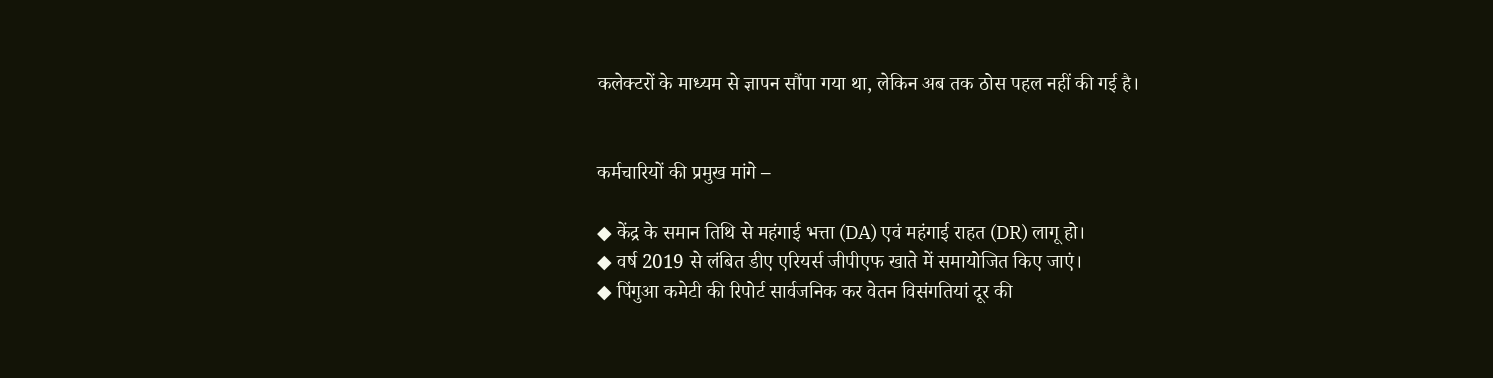कलेक्टरों के माध्यम से ज्ञापन सौंपा गया था, लेकिन अब तक ठोस पहल नहीं की गई है।


कर्मचारियों की प्रमुख मांगे –

◆ केंद्र के समान तिथि से महंगाई भत्ता (DA) एवं महंगाई राहत (DR) लागू हो।
◆ वर्ष 2019 से लंबित डीए एरियर्स जीपीएफ खाते में समायोजित किए जाएं।
◆ पिंगुआ कमेटी की रिपोर्ट सार्वजनिक कर वेतन विसंगतियां दूर की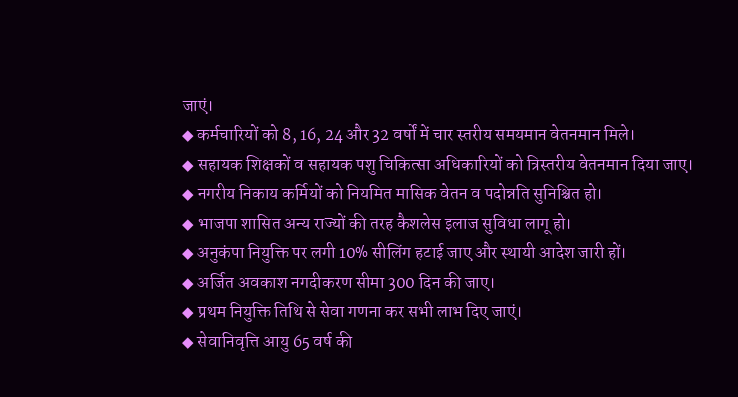जाएं।
◆ कर्मचारियों को 8, 16, 24 और 32 वर्षों में चार स्तरीय समयमान वेतनमान मिले।
◆ सहायक शिक्षकों व सहायक पशु चिकित्सा अधिकारियों को त्रिस्तरीय वेतनमान दिया जाए।
◆ नगरीय निकाय कर्मियों को नियमित मासिक वेतन व पदोन्नति सुनिश्चित हो।
◆ भाजपा शासित अन्य राज्यों की तरह कैशलेस इलाज सुविधा लागू हो।
◆ अनुकंपा नियुक्ति पर लगी 10% सीलिंग हटाई जाए और स्थायी आदेश जारी हों।
◆ अर्जित अवकाश नगदीकरण सीमा 300 दिन की जाए।
◆ प्रथम नियुक्ति तिथि से सेवा गणना कर सभी लाभ दिए जाएं।
◆ सेवानिवृत्ति आयु 65 वर्ष की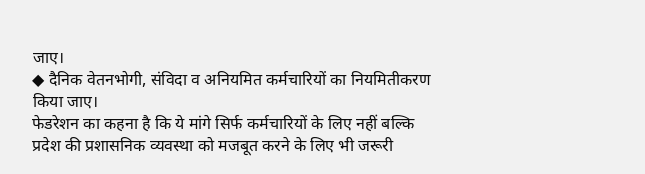जाए।
◆ दैनिक वेतनभोगी, संविदा व अनियमित कर्मचारियों का नियमितीकरण किया जाए।
फेडरेशन का कहना है कि ये मांगे सिर्फ कर्मचारियों के लिए नहीं बल्कि प्रदेश की प्रशासनिक व्यवस्था को मजबूत करने के लिए भी जरूरी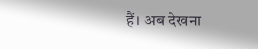हैं। अब देखना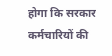होगा कि सरकार कर्मचारियों की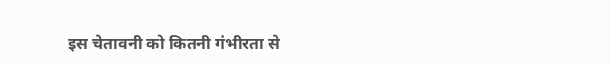इस चेतावनी को कितनी गंभीरता से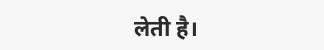लेती है।